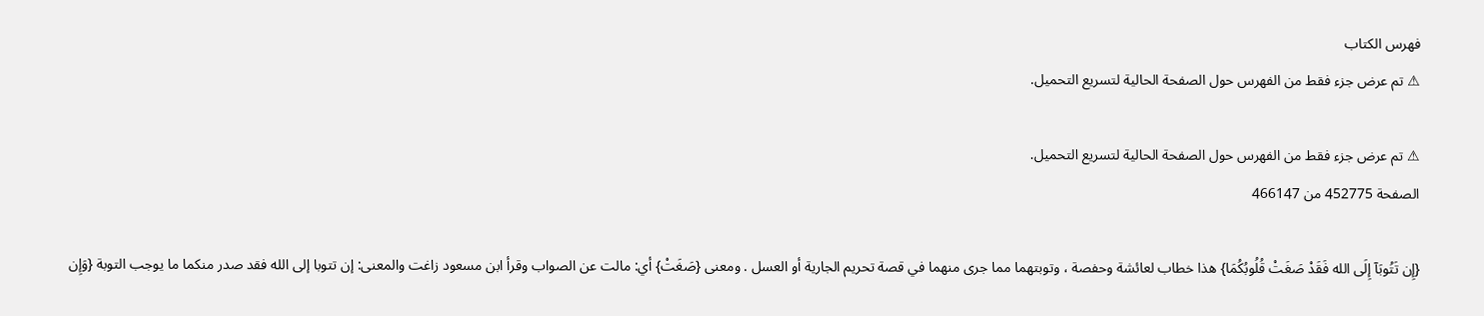فهرس الكتاب
⚠ تم عرض جزء فقط من الفهرس حول الصفحة الحالية لتسريع التحميل.

⚠ تم عرض جزء فقط من الفهرس حول الصفحة الحالية لتسريع التحميل.
الصفحة 452775 من 466147

{إِن تَتُوبَآ إِلَى الله فَقَدْ صَغَتْ قُلُوبُكُمَا} هذا خطاب لعائشة وحفصة ، وتوبتهما مما جرى منهما في قصة تحريم الجارية أو العسل . ومعنى {صَغَتْ} أي: مالت عن الصواب وقرأ ابن مسعود زاغت والمعنى: إن تتوبا إلى الله فقد صدر منكما ما يوجب التوبة {وَإِن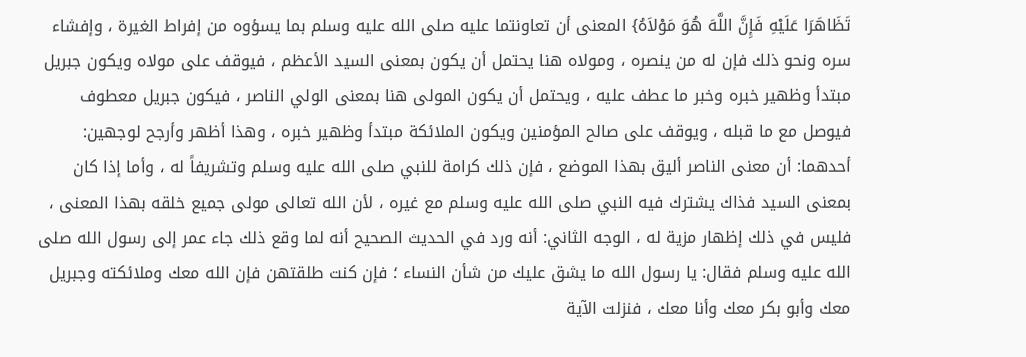تَظَاهَرَا عَلَيْهِ فَإِنَّ اللَّهَ هُوَ مَوْلاَهُ} المعنى أن تعاونتما عليه صلى الله عليه وسلم بما يسؤوه من إفراط الغيرة ، وإفشاء سره ونحو ذلك فإن له من ينصره ، ومولاه هنا يحتمل أن يكون بمعنى السيد الأعظم ، فيوقف على مولاه ويكون جبريل مبتدأ وظهير خبره وخبر ما عطف عليه ، ويحتمل أن يكون المولى هنا بمعنى الولي الناصر ، فيكون جبريل معطوف فيوصل مع ما قبله ، ويوقف على صالح المؤمنين ويكون الملائكة مبتدأ وظهير خبره ، وهذا أظهر وأرجح لوجهين: أحدهما: أن معنى الناصر أليق بهذا الموضع ، فإن ذلك كرامة للنبي صلى الله عليه وسلم وتشريفاً له ، وأما إذا كان بمعنى السيد فذاك يشترك فيه النبي صلى الله عليه وسلم مع غيره ، لأن الله تعالى مولى جميع خلقه بهذا المعنى ، فليس في ذلك إظهار مزية له ، الوجه الثاني: أنه ورد في الحديث الصحيح أنه لما وقع ذلك جاء عمر إلى رسول الله صلى الله عليه وسلم فقال: يا رسول الله ما يشق عليك من شأن النساء ؛ فإن كنت طلقتهن فإن الله معك وملائكته وجبريل معك وأبو بكر معك وأنا معك ، فنزلت الآية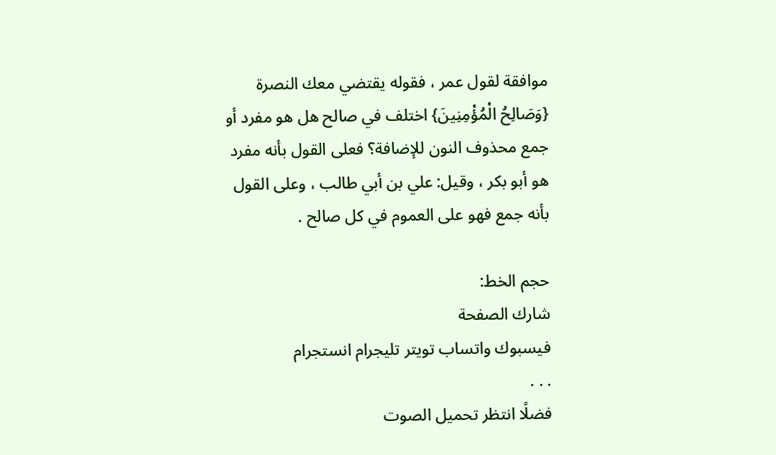موافقة لقول عمر ، فقوله يقتضي معك النصرة {وَصَالِحُ الْمُؤْمِنِينَ} اختلف في صالح هل هو مفرد أو جمع محذوف النون للإضافة؟ فعلى القول بأنه مفرد هو أبو بكر ، وقيل: علي بن أبي طالب ، وعلى القول بأنه جمع فهو على العموم في كل صالح .

حجم الخط:
شارك الصفحة
فيسبوك واتساب تويتر تليجرام انستجرام
. . .
فضلًا انتظر تحميل الصوت